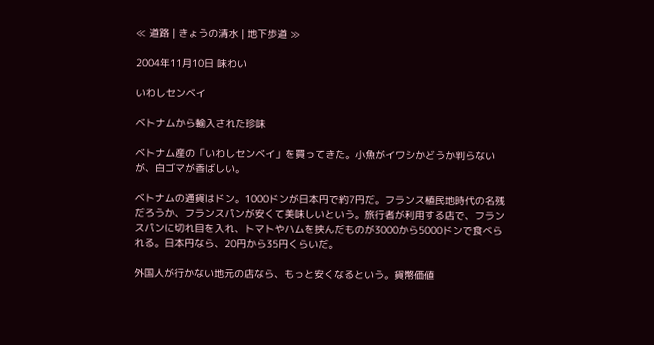≪ 道路 | きょうの清水 | 地下歩道 ≫

2004年11月10日 味わい

いわしセンベイ

ベトナムから輸入された珍味

ベトナム産の「いわしセンベイ」を買ってきた。小魚がイワシかどうか判らないが、白ゴマが香ばしい。

ベトナムの通貨はドン。1000ドンが日本円で約7円だ。フランス植民地時代の名残だろうか、フランスパンが安くて美味しいという。旅行者が利用する店で、フランスパンに切れ目を入れ、トマトやハムを挟んだものが3000から5000ドンで食べられる。日本円なら、20円から35円くらいだ。

外国人が行かない地元の店なら、もっと安くなるという。貨幣価値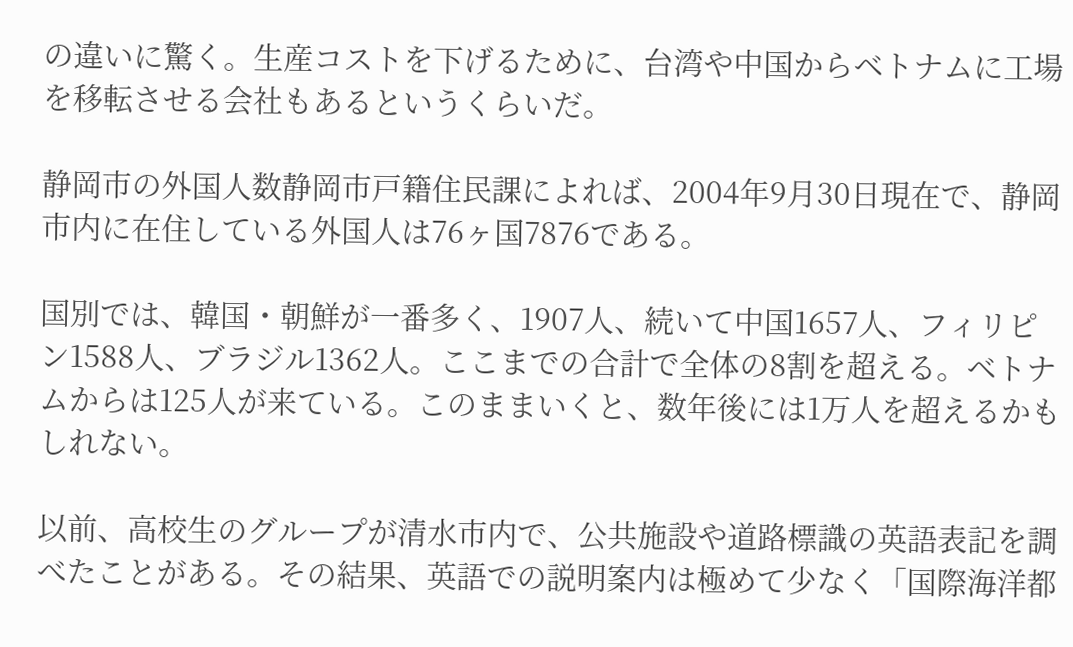の違いに驚く。生産コストを下げるために、台湾や中国からベトナムに工場を移転させる会社もあるというくらいだ。

静岡市の外国人数静岡市戸籍住民課によれば、2004年9月30日現在で、静岡市内に在住している外国人は76ヶ国7876である。

国別では、韓国・朝鮮が一番多く、1907人、続いて中国1657人、フィリピン1588人、ブラジル1362人。ここまでの合計で全体の8割を超える。ベトナムからは125人が来ている。このままいくと、数年後には1万人を超えるかもしれない。

以前、高校生のグループが清水市内で、公共施設や道路標識の英語表記を調べたことがある。その結果、英語での説明案内は極めて少なく「国際海洋都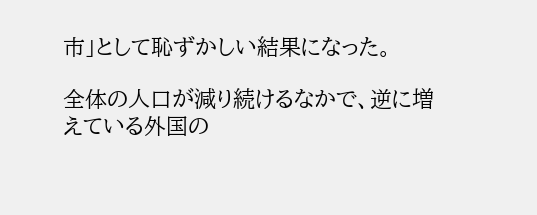市」として恥ずかしい結果になった。

全体の人口が減り続けるなかで、逆に増えている外国の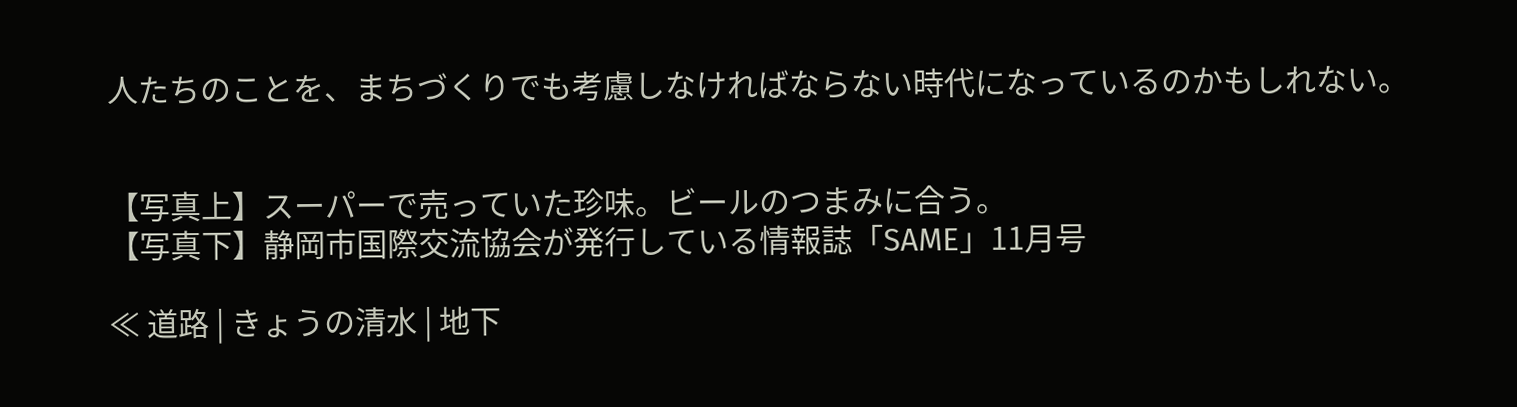人たちのことを、まちづくりでも考慮しなければならない時代になっているのかもしれない。


【写真上】スーパーで売っていた珍味。ビールのつまみに合う。
【写真下】静岡市国際交流協会が発行している情報誌「SAME」11月号

≪ 道路 | きょうの清水 | 地下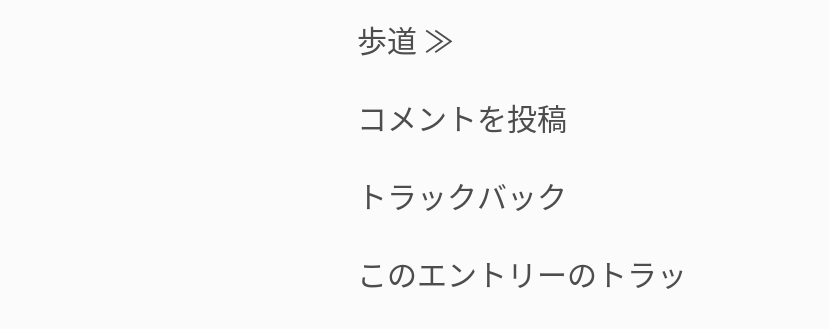歩道 ≫

コメントを投稿

トラックバック

このエントリーのトラッ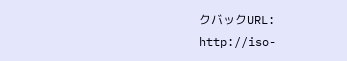クバックURL:
http://iso-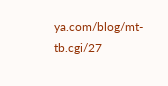ya.com/blog/mt-tb.cgi/27